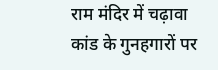राम मंदिर में चढ़ावा कांड के गुनहगारों पर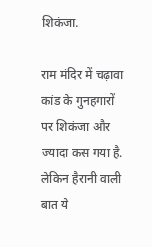शिकंजा.

राम मंदिर में चढ़ावा कांड के गुनहगारों पर शिकंजा और ज्यादा कस गया है. लेकिन हैरानी वाली बात ये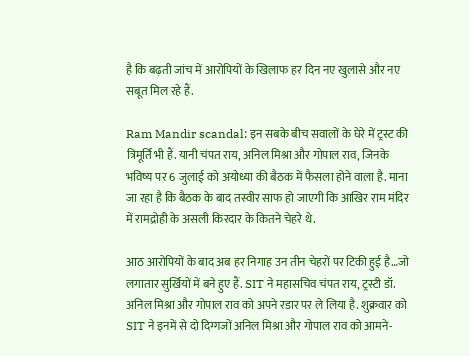है कि बढ़ती जांच में आरोपियों के खिलाफ हर दिन नए खुलासे और नए सबूत मिल रहे हैं.

Ram Mandir scandal: इन सबके बीच सवालों के घेरे में ट्रस्ट की त्रिमूर्ति भी हैं. यानी चंपत राय, अनिल मिश्रा और गोपाल राव, जिनके भविष्य पर 6 जुलाई को अयोध्या की बैठक में फैसला होने वाला है. माना जा रहा है कि बैठक के बाद तस्वीर साफ हो जाएगी कि आखिर राम मंदिर में रामद्रोही के असली किरदार के कितने चेहरे थे.

आठ आरोपियों के बाद अब हर निगाह उन तीन चेहरों पर टिकी हुई है…जो लगातार सुर्खियों में बने हुए हैं. SIT ने महासचिव चंपत राय, ट्रस्टी डॉ. अनिल मिश्रा और गोपाल राव को अपने रडार पर ले लिया है. शुक्रवार को SIT ने इनमें से दो दिग्गजों अनिल मिश्रा और गोपाल राव को आमने-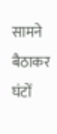सामने बैठाकर घंटों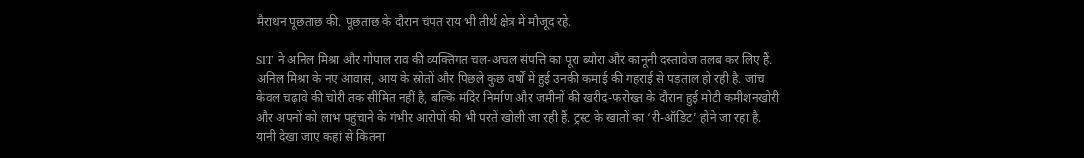मैराथन पूछताछ की. पूछताछ के दौरान चंपत राय भी तीर्थ क्षेत्र में मौजूद रहे.

SIT ने अनिल मिश्रा और गोपाल राव की व्यक्तिगत चल-अचल संपत्ति का पूरा ब्योरा और कानूनी दस्तावेज तलब कर लिए हैं. अनिल मिश्रा के नए आवास, आय के स्रोतों और पिछले कुछ वर्षों में हुई उनकी कमाई की गहराई से पड़ताल हो रही है. जांच केवल चढ़ावे की चोरी तक सीमित नहीं है, बल्कि मंदिर निर्माण और जमीनों की खरीद-फरोख्त के दौरान हुई मोटी कमीशनखोरी और अपनों को लाभ पहुंचाने के गंभीर आरोपों की भी परतें खोली जा रही हैं. ट्रस्ट के खातों का ‘री-ऑडिट’ होने जा रहा है. यानी देखा जाए कहां से कितना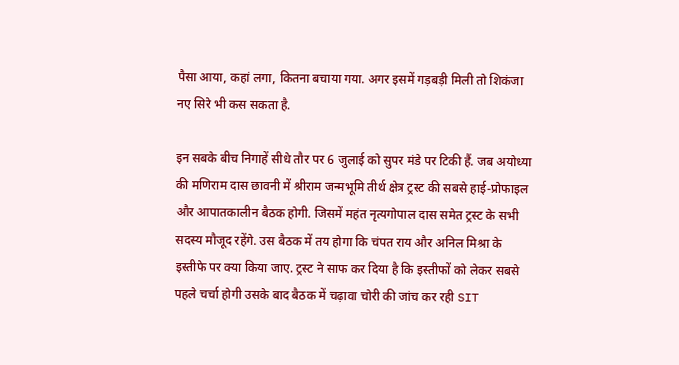पैसा आया, कहां लगा, कितना बचाया गया. अगर इसमें गड़बड़ी मिली तो शिकंजा नए सिरे भी कस सकता है.

इन सबके बीच निगाहें सीधे तौर पर 6 जुलाई को सुपर मंडे पर टिकी हैं. जब अयोध्या की मणिराम दास छावनी में श्रीराम जन्मभूमि तीर्थ क्षेत्र ट्रस्ट की सबसे हाई-प्रोफाइल और आपातकालीन बैठक होगी. जिसमें महंत नृत्यगोपाल दास समेत ट्रस्ट के सभी सदस्य मौजूद रहेंगे. उस बैठक में तय होगा कि चंपत राय और अनिल मिश्रा के इस्तीफे पर क्या किया जाए. ट्रस्ट ने साफ कर दिया है कि इस्तीफों को लेकर सबसे पहले चर्चा होगी उसके बाद बैठक में चढ़ावा चोरी की जांच कर रही SIT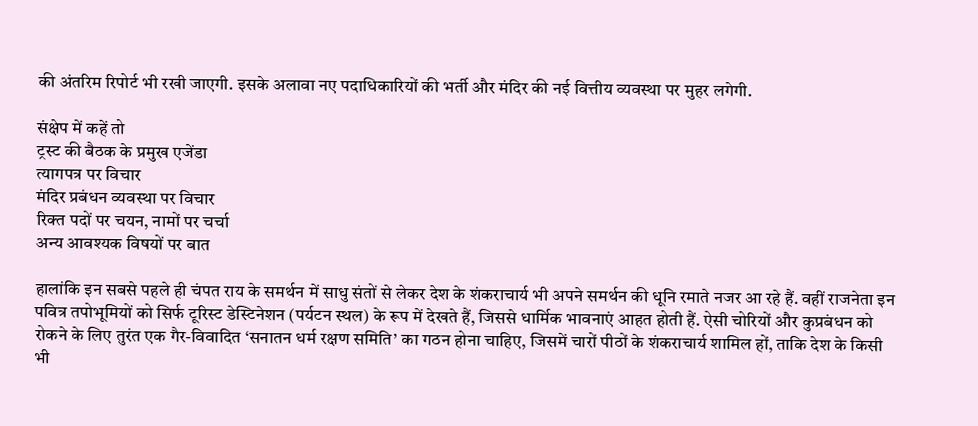की अंतरिम रिपोर्ट भी रखी जाएगी. इसके अलावा नए पदाधिकारियों की भर्ती और मंदिर की नई वित्तीय व्यवस्था पर मुहर लगेगी.

संक्षेप में कहें तो
ट्रस्ट की बैठक के प्रमुख एजेंडा
त्यागपत्र पर विचार
मंदिर प्रबंधन व्यवस्था पर विचार
रिक्त पदों पर चयन, नामों पर चर्चा
अन्य आवश्यक विषयों पर बात

हालांकि इन सबसे पहले ही चंपत राय के समर्थन में साधु संतों से लेकर देश के शंकराचार्य भी अपने समर्थन की धूनि रमाते नजर आ रहे हैं. वहीं राजनेता इन पवित्र तपोभूमियों को सिर्फ टूरिस्ट डेस्टिनेशन (पर्यटन स्थल) के रूप में देखते हैं, जिससे धार्मिक भावनाएं आहत होती हैं. ऐसी चोरियों और कुप्रबंधन को रोकने के लिए तुरंत एक गैर-विवादित ‘सनातन धर्म रक्षण समिति’ का गठन होना चाहिए, जिसमें चारों पीठों के शंकराचार्य शामिल हों, ताकि देश के किसी भी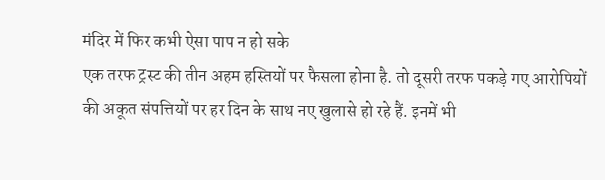मंदिर में फिर कभी ऐसा पाप न हो सके
एक तरफ ट्रस्ट की तीन अहम हस्तियों पर फैसला होना है. तो दूसरी तरफ पकड़े गए आरोपियों की अकूत संपत्तियों पर हर दिन के साथ नए खुलासे हो रहे हैं. इनमें भी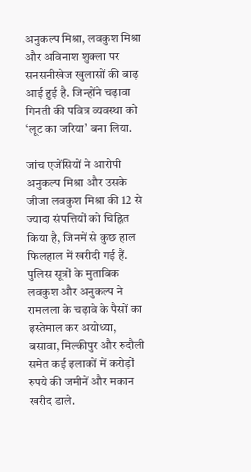अनुकल्प मिश्रा, लवकुश मिश्रा और अविनाश शुक्ला पर सनसनीखेज खुलासों की बाढ़ आई हुई है. जिन्होंने चढ़ावा गिनती की पवित्र व्यवस्था को ‘लूट का जरिया’ बना लिया.

जांच एजेंसियों ने आरोपी अनुकल्प मिश्रा और उसके जीजा लवकुश मिश्रा की 12 से ज्यादा संपत्तियों को चिह्नित किया है, जिनमें से कुछ हाल फिलहाल में खरीदी गई हैं. पुलिस सूत्रों के मुताबिक लवकुश और अनुकल्प ने रामलला के चढ़ावे के पैसों का इस्तेमाल कर अयोध्या, बसावा, मिल्कीपुर और रुदौली समेत कई इलाकों में करोड़ों रुपये की जमीनें और मकान खरीद डाले.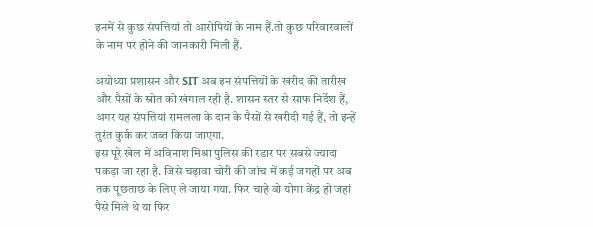इनमें से कुछ संपत्तियां तो आरोपियों के नाम हैं.तो कुछ परिवारवालों के नाम पर होने की जानकारी मिली हैं.

अयोध्या प्रशासन और SIT अब इन संपत्तियों के खरीद की तारीख और पैसों के स्रोत को खंगाल रही है. शासन स्तर से साफ निर्देश हैं, अगर यह संपत्तियां रामलला के दान के पैसों से खरीदी गई हैं, तो इन्हें तुरंत कुर्क कर जब्त किया जाएगा.
इस पूरे खेल में अविनाश मिश्रा पुलिस की रडार पर सबसे ज्यादा पकड़ा जा रहा है. जिसे चढ़ावा चोरी की जांच में कई जगहों पर अब तक पूछताछ के लिए ले जाया गया. फिर चाहे वो योगा केंद्र हो जहां पैसे मिले थे या फिर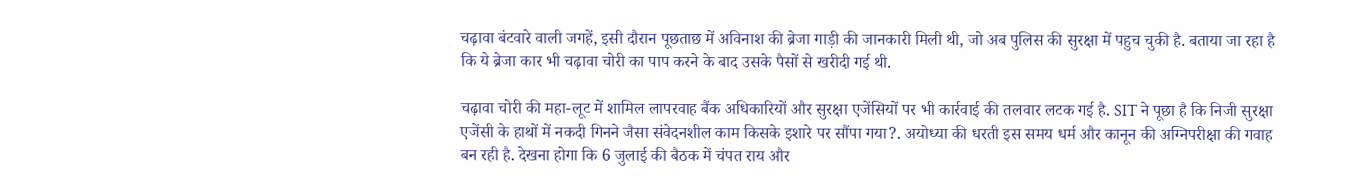चढ़ावा बंटवारे वाली जगहें, इसी दौरान पूछताछ में अविनाश की ब्रेजा गाड़ी की जानकारी मिली थी, जो अब पुलिस की सुरक्षा में पहुच चुकी है. बताया जा रहा है कि ये ब्रेजा कार भी चढ़ावा चोरी का पाप करने के बाद उसके पैसों से खरीदी गई थी.

चढ़ावा चोरी की महा-लूट में शामिल लापरवाह बैंक अधिकारियों और सुरक्षा एजेंसियों पर भी कार्रवाई की तलवार लटक गई है. SIT ने पूछा है कि निजी सुरक्षा एजेंसी के हाथों में नकदी गिनने जैसा संवेदनशील काम किसके इशारे पर सौंपा गया?. अयोध्या की धरती इस समय धर्म और कानून की अग्निपरीक्षा की गवाह बन रही है. देखना होगा कि 6 जुलाई की बैठक में चंपत राय और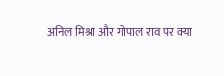अनिल मिश्रा और गोपाल राव पर क्या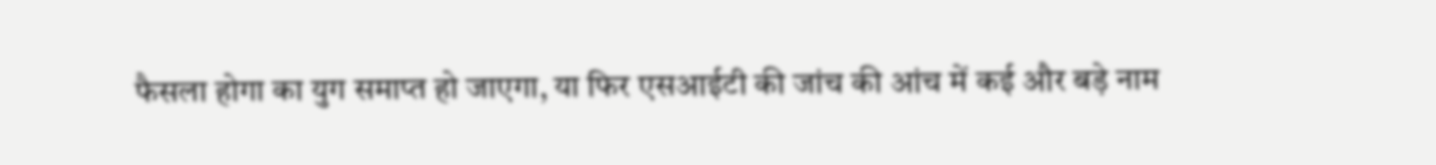फैसला होगा का युग समाप्त हो जाएगा, या फिर एसआईटी की जांच की आंच में कई और बड़े नाम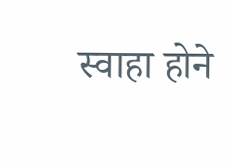स्वाहा होने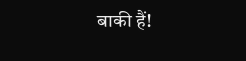बाकी हैं!